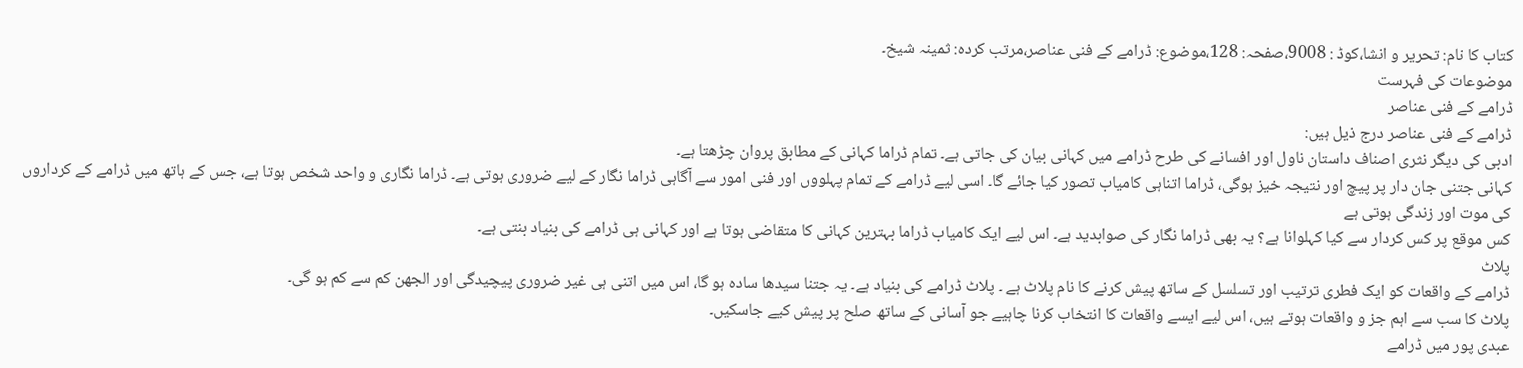کتاب کا نام: تحریر و انشا،کوڈ : 9008،صفحہ: 128،موضوع: ڈرامے کے فنی عناصر،مرتب کردہ: ثمینہ شیخ۔
موضوعات کی فہرست
ڈرامے کے فنی عناصر
ڈرامے کے فنی عناصر درج ذیل ہیں:
ادبی کی دیگر نثری اصناف داستان ناول اور افسانے کی طرح ڈرامے میں کہانی بیان کی جاتی ہے۔ تمام ڈراما کہانی کے مطابق پروان چڑھتا ہے۔
کہانی جتنی جان دار پر پیچ اور نتیجہ خیز ہوگی، ڈراما اتناہی کامیاب تصور کیا جائے گا۔ اسی لیے ڈرامے کے تمام پہلووں اور فنی امور سے آگاہی ڈراما نگار کے لیے ضروری ہوتی ہے۔ ڈراما نگاری و واحد شخص ہوتا ہے، جس کے ہاتھ میں ڈرامے کے کرداروں کی موت اور زندگی ہوتی ہے
کس موقع پر کس کردار سے کیا کہلوانا ہے؟ یہ بھی ڈراما نگار کی صوابدید ہے۔ اس لیے ایک کامیاب ڈراما بہترین کہانی کا متقاضی ہوتا ہے اور کہانی ہی ڈرامے کی بنیاد بنتی ہے۔
پلاٹ
ڈرامے کے واقعات کو ایک فطری ترتیب اور تسلسل کے ساتھ پیش کرنے کا نام پلاٹ ہے ۔ پلاٹ ڈرامے کی بنیاد ہے۔ یہ جتنا سیدھا سادہ ہو گا، اس میں اتنی ہی غیر ضروری پیچیدگی اور الجھن کم سے کم ہو گی۔
پلاٹ کا سب سے اہم جز و واقعات ہوتے ہیں، اس لیے ایسے واقعات کا انتخاب کرنا چاہیے جو آسانی کے ساتھ صلح پر پیش کیے جاسکیں۔
عبدی پور میں ڈرامے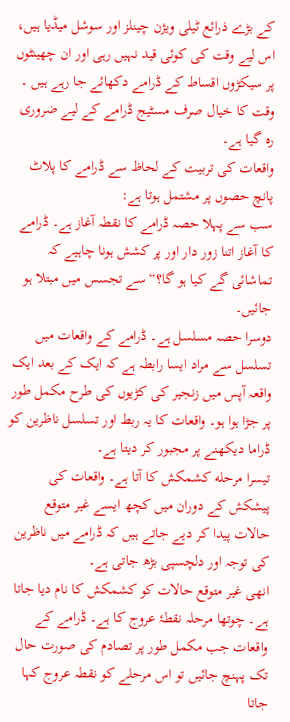کے بڑے ذرائع ٹیلی ویژن چینلز اور سوشل میڈیا ہیں، اس لیے وقت کی کوئی قید نہیں رہی اور ان چھینٹوں پر سیکڑوں اقساط کے ڈرامے دکھائے جا رہے ہیں ۔ وقت کا خیال صرف مسٹیج ڈرامے کے لیے ضروری رہ گیا ہے۔
واقعات کی تربیت کے لحاظ سے ڈرامے کا پلاٹ پانچ حصوں پر مشتمل ہوتا ہے:
سب سے پہلا حصہ ڈرامے کا نقطہ آغاز ہے۔ ڈرامے کا آغاز اتنا زور دار اور پر کشش ہونا چاہیے کہ تماشائی گے کیا ہو گا؟“ سے تجسس میں مبتلا ہو جائیں۔
دوسرا حصہ مسلسل ہے۔ ڈرامے کے واقعات میں تسلسل سے مراد ایسا رابطہ ہے کہ ایک کے بعد ایک واقعہ آپس میں زنجیر کی کڑیوں کی طرح مکمل طور پر جڑا ہوا ہو۔ واقعات کا یہ ربط اور تسلسل ناظرین کو ڈراما دیکھنے پر مجبور کر دیتا ہے۔
تیسرا مرحله کشمکش کا آتا ہے۔ واقعات کی پیشکش کے دوران میں کچھ ایسے غیر متوقع حالات پیدا کر دیے جاتے ہیں کہ ڈرامے میں ناظرین کی توجہ اور دلچسپی بڑھ جاتی ہے۔
انھی غیر متوقع حالات کو کشمکش کا نام دیا جاتا ہے۔ چوتھا مرحلہ نقطۂ عروج کا ہے۔ ڈرامے کے واقعات جب مکمل طور پر تصادم کی صورت حال تک پہنچ جائیں تو اس مرحلے کو نقطہ عروج کہا جاتا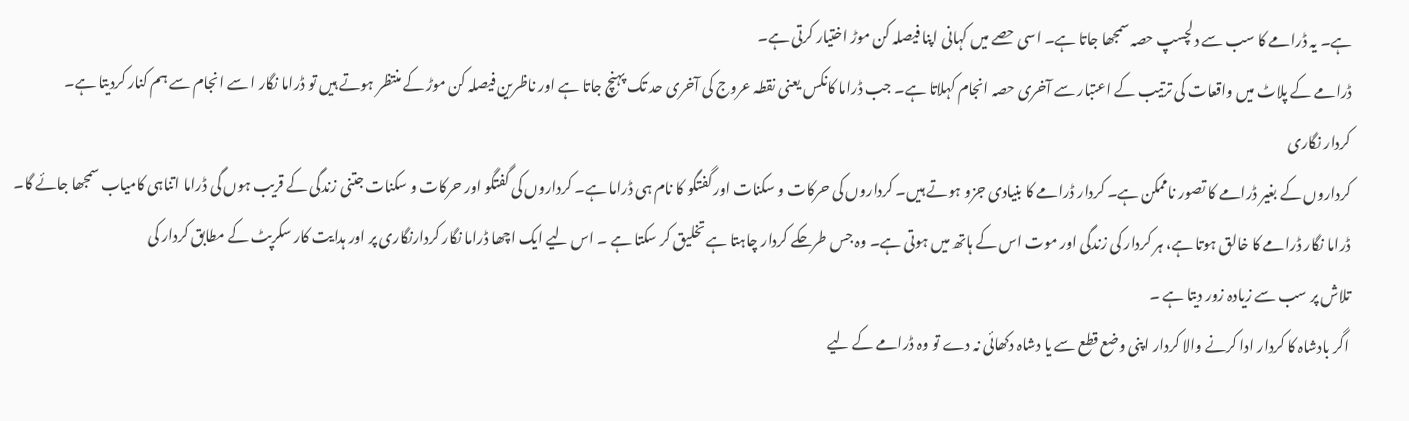ہے۔ یہ ڈرامے کا سب سے دلچسپ حصہ سمجھا جاتا ہے۔ اسی حصے میں کہانی اپنا فیصلہ کن موڑ اختیار کرتی ہے۔
ڈرامے کے پلاٹ میں واقعات کی ترتیب کے اعتبار سے آخری حصہ انجام کہلاتا ہے۔ جب ڈراما کانکس یعنی نقطہ عروج کی آخری حد تک پہنچ جاتا ہے اور ناظرین فیصلہ کن موڑ کے منتظر ہوتے ہیں تو ڈراما نگار ا سے انجام سے ہم کنار کردیتا ہے۔
کردار نگاری
کرداروں کے بغیر ڈرامے کا تصور ناممکن ہے۔ کردار ڈرامے کا بنیادی جزو ہوتے ہیں۔ کرداروں کی حرکات و سکنات اور گفتگو کا نام ہی ڈراما ہے۔ کرداروں کی گفتگو اور حرکات و سکنات جتنی زندگی کے قریب ہوں گی ڈراما اتناہی کامیاب سمجھا جائے گا۔
ڈراما نگار ڈرامے کا خالق ہوتا ہے، ہر کردار کی زندگی اور موت اس کے ہاتھ میں ہوتی ہے۔ وہ جس طرحکے کردار چاہتا ہے تخلیق کر سکتا ہے ۔ اس لیے ایک اچھا ڈراما نگار کردارنگاری پر اور ہدایت کار سکرپٹ کے مطابق کردار کی
تلاش پر سب سے زیادہ زور دیتا ہے ۔
اگر بادشاہ کا کردار ادا کرنے والا کردار اپنی وضع قطع سے یا دشاہ دکھائی نہ دے تو وہ ڈرامے کے لیے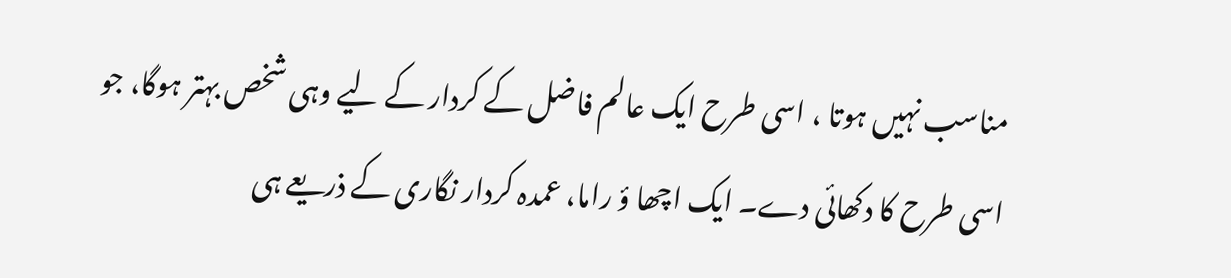مناسب نہیں ہوتا ، اسی طرح ایک عالم فاضل کے کردار کے لیے وہی شخص بہتر ہوگا، جو اسی طرح کا دکھائی دے۔ ایک اچھا ؤ راما، عمدہ کردار نگاری کے ذریعے ہی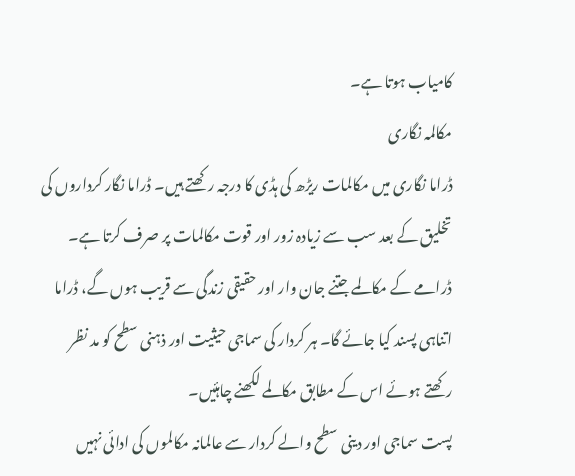کامیاب ہوتا ہے۔
مکالمہ نگاری
ڈراما نگاری میں مکالمات ریڑھ کی ہڈی کا درجہ رکھتے ہیں۔ ڈراما نگار کرداروں کی تخلیق کے بعد سب سے زیادہ زور اور قوت مکالمات پر صرف کرتا ہے۔ ڈرامے کے مکالمے جتنے جان وار اور حقیقی زندگی سے قریب ہوں گے، ڈراما اتناہی پسند کیا جائے گا۔ ہر کردار کی سماجی حیثیت اور ذہنی سطح کو مد نظر رکھتے ہوئے اس کے مطابق مکالمے لکھنے چاہئیں۔
پست سماجی اور دینی سطح والے کردار سے عالمانہ مکالموں کی ادائی نہیں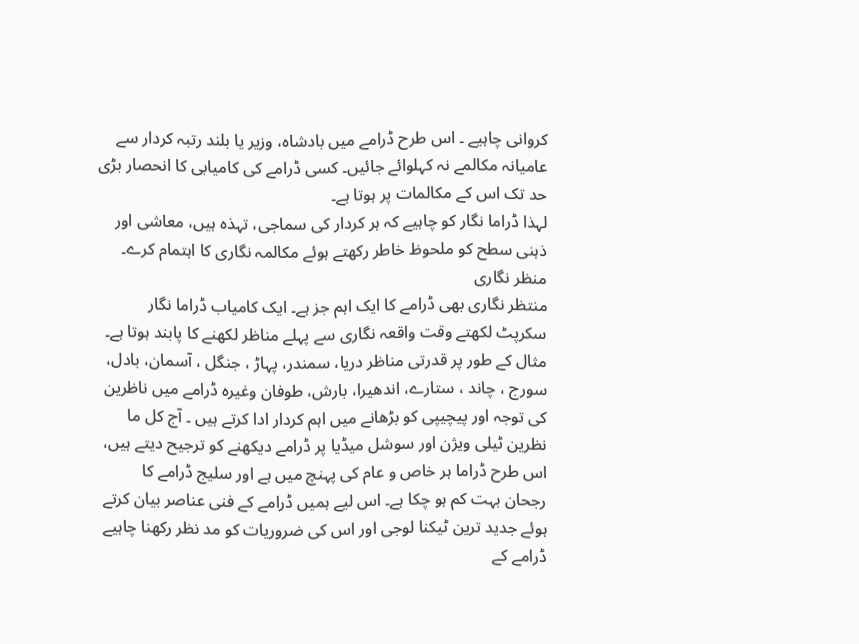کروانی چاہیے ۔ اس طرح ڈرامے میں بادشاہ، وزیر یا بلند رتبہ کردار سے عامیانہ مکالمے نہ کہلوائے جائیں۔ کسی ڈرامے کی کامیابی کا انحصار بڑی حد تک اس کے مکالمات پر ہوتا ہے۔
لہذا ڈراما نگار کو چاہیے کہ ہر کردار کی سماجی، تہذہ ہیں، معاشی اور ذہنی سطح کو ملحوظ خاطر رکھتے ہوئے مکالمہ نگاری کا اہتمام کرے۔
منظر نگاری
منتظر نگاری بھی ڈرامے کا ایک اہم جز ہے۔ ایک کامیاب ڈراما نگار سکرپٹ لکھتے وقت واقعہ نگاری سے پہلے مناظر لکھنے کا پابند ہوتا ہے۔ مثال کے طور پر قدرتی مناظر دریا، سمندر، پہاڑ ، جنگل ، آسمان، بادل، سورج ، چاند ، ستارے، اندھیرا، بارش، طوفان وغیرہ ڈرامے میں ناظرین کی توجہ اور پیچیپی کو بڑھانے میں اہم کردار ادا کرتے ہیں ۔ آج کل ما نظرین ٹیلی ویژن اور سوشل میڈیا پر ڈرامے دیکھنے کو ترجیح دیتے ہیں،
اس طرح ڈراما ہر خاص و عام کی پہنچ میں ہے اور سلیج ڈرامے کا رجحان بہت کم ہو چکا ہے۔ اس لیے ہمیں ڈرامے کے فنی عناصر بیان کرتے ہوئے جدید ترین ٹیکنا لوجی اور اس کی ضروریات کو مد نظر رکھنا چاہیے
ڈرامے کے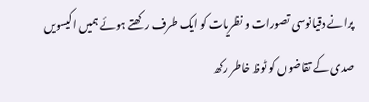پرانے دقیانوسی تصورات و نظریات کو ایک طرف رکھتے ہوئے ہمیں اکیسویں صدی کے تقاضوں کو ٹوظ خاطر رکھ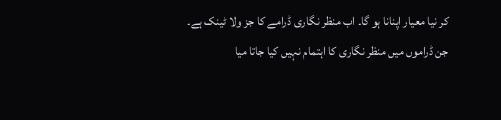کر نیا معیار اپنانا ہو گا۔ اب منظر نگاری ڈرامے کا جز ولا ٹینک ہے۔
جن ڈراموں میں منظر نگاری کا اہتمام نہیں کیا جاتا میا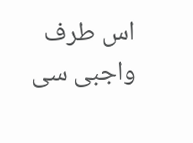اس طرف واجبی سی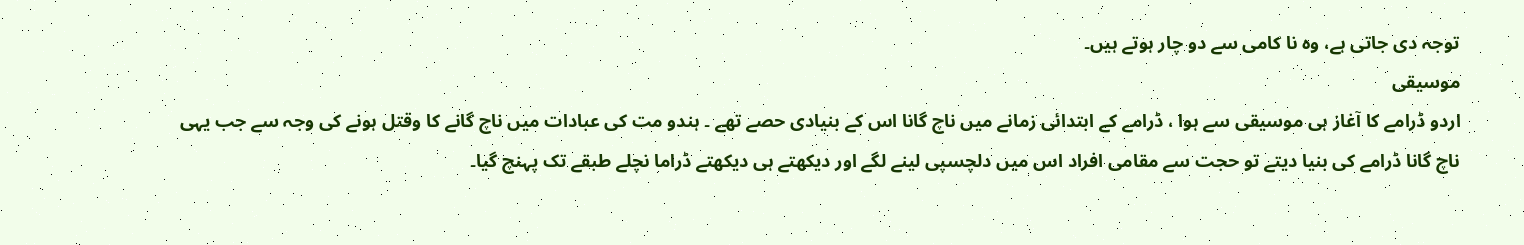توجہ دی جاتی ہے، وہ نا کامی سے دو چار ہوتے ہیں۔
موسیقی
اردو ڈرامے کا آغاز ہی موسیقی سے ہوا ، ڈرامے کے ابتدائی زمانے میں ناچ گانا اس کے بنیادی حصے تھے ۔ ہندو مت کی عبادات میں ناچ گانے کا وقتل ہونے کی وجہ سے جب یہی ناچ گانا ڈرامے کی بنیا دیتے تو حجت سے مقامی افراد اس میں دلچسپی لینے لگے اور دیکھتے ہی دیکھتے ڈراما نچلے طبقے تک پہنچ گیا۔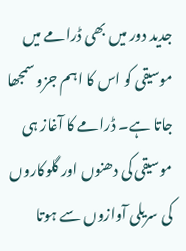جدید دور میں بھی ڈرامے میں موسیقی کو اس کا اہم جزو سمجھا جاتا ہے۔ ڈرامے کا آغاز ہی موسیقی کی دھنوں اور گلوکاروں کی سریلی آوازوں سے ہوتا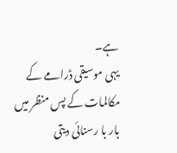ہے۔
یہی موسیقی ڈرامے کے مکالمات کے پس منظر میں بار با رسنائی دیتی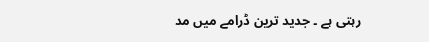رہتی ہے ۔ جدید ترین ڈرامے میں مد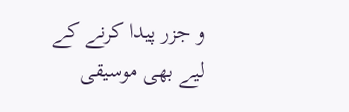و جزر پیدا کرنے کے لیے بھی موسیقی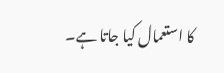کا استعمال کیا جاتا ہے۔